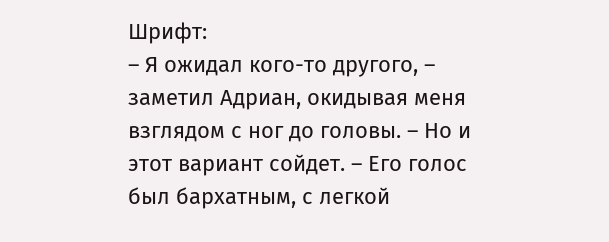Шрифт:
– Я ожидал кого-то другого, – заметил Адриан, окидывая меня взглядом с ног до головы. – Но и этот вариант сойдет. – Его голос был бархатным, с легкой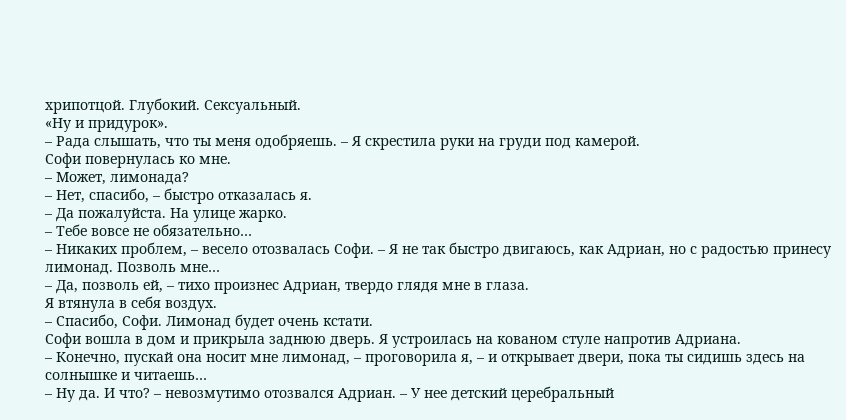хрипотцой. Глубокий. Сексуальный.
«Ну и придурок».
– Рада слышать, что ты меня одобряешь. – Я скрестила руки на груди под камерой.
Софи повернулась ко мне.
– Может, лимонада?
– Нет, спасибо, – быстро отказалась я.
– Да пожалуйста. На улице жарко.
– Тебе вовсе не обязательно…
– Никаких проблем, – весело отозвалась Софи. – Я не так быстро двигаюсь, как Адриан, но с радостью принесу лимонад. Позволь мне…
– Да, позволь ей, – тихо произнес Адриан, твердо глядя мне в глаза.
Я втянула в себя воздух.
– Спасибо, Софи. Лимонад будет очень кстати.
Софи вошла в дом и прикрыла заднюю дверь. Я устроилась на кованом стуле напротив Адриана.
– Конечно, пускай она носит мне лимонад, – проговорила я, – и открывает двери, пока ты сидишь здесь на солнышке и читаешь…
– Ну да. И что? – невозмутимо отозвался Адриан. – У нее детский церебральный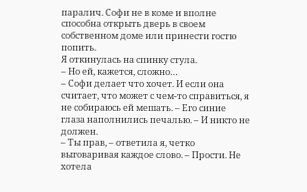паралич. Софи не в коме и вполне способна открыть дверь в своем собственном доме или принести гостю попить.
Я откинулась на спинку стула.
– Но ей, кажется, сложно…
– Софи делает что хочет. И если она считает, что может с чем-то справиться, я не собираюсь ей мешать. – Его синие глаза наполнились печалью. – И никто не должен.
– Ты прав, – ответила я, четко выговаривая каждое слово. – Прости. Не хотела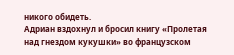никого обидеть.
Адриан вздохнул и бросил книгу «Пролетая над гнездом кукушки» во французском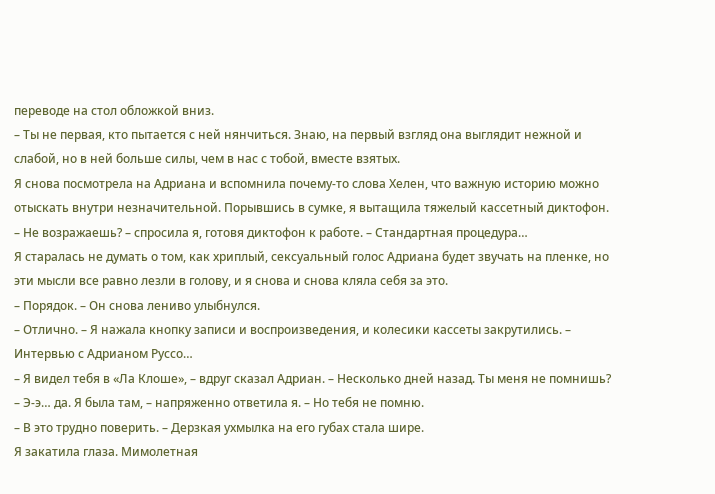переводе на стол обложкой вниз.
– Ты не первая, кто пытается с ней нянчиться. Знаю, на первый взгляд она выглядит нежной и слабой, но в ней больше силы, чем в нас с тобой, вместе взятых.
Я снова посмотрела на Адриана и вспомнила почему-то слова Хелен, что важную историю можно отыскать внутри незначительной. Порывшись в сумке, я вытащила тяжелый кассетный диктофон.
– Не возражаешь? – спросила я, готовя диктофон к работе. – Стандартная процедура…
Я старалась не думать о том, как хриплый, сексуальный голос Адриана будет звучать на пленке, но эти мысли все равно лезли в голову, и я снова и снова кляла себя за это.
– Порядок. – Он снова лениво улыбнулся.
– Отлично. – Я нажала кнопку записи и воспроизведения, и колесики кассеты закрутились. – Интервью с Адрианом Руссо…
– Я видел тебя в «Ла Клоше», – вдруг сказал Адриан. – Несколько дней назад. Ты меня не помнишь?
– Э-э… да. Я была там, – напряженно ответила я. – Но тебя не помню.
– В это трудно поверить. – Дерзкая ухмылка на его губах стала шире.
Я закатила глаза. Мимолетная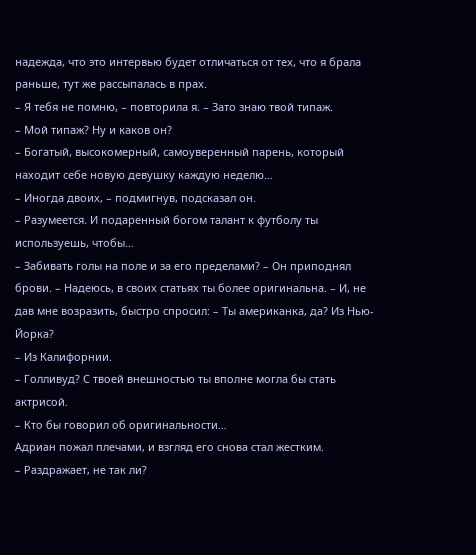надежда, что это интервью будет отличаться от тех, что я брала раньше, тут же рассыпалась в прах.
– Я тебя не помню, – повторила я. – Зато знаю твой типаж.
– Мой типаж? Ну и каков он?
– Богатый, высокомерный, самоуверенный парень, который находит себе новую девушку каждую неделю…
– Иногда двоих, – подмигнув, подсказал он.
– Разумеется. И подаренный богом талант к футболу ты используешь, чтобы…
– Забивать голы на поле и за его пределами? – Он приподнял брови. – Надеюсь, в своих статьях ты более оригинальна. – И, не дав мне возразить, быстро спросил: – Ты американка, да? Из Нью-Йорка?
– Из Калифорнии.
– Голливуд? С твоей внешностью ты вполне могла бы стать актрисой.
– Кто бы говорил об оригинальности…
Адриан пожал плечами, и взгляд его снова стал жестким.
– Раздражает, не так ли?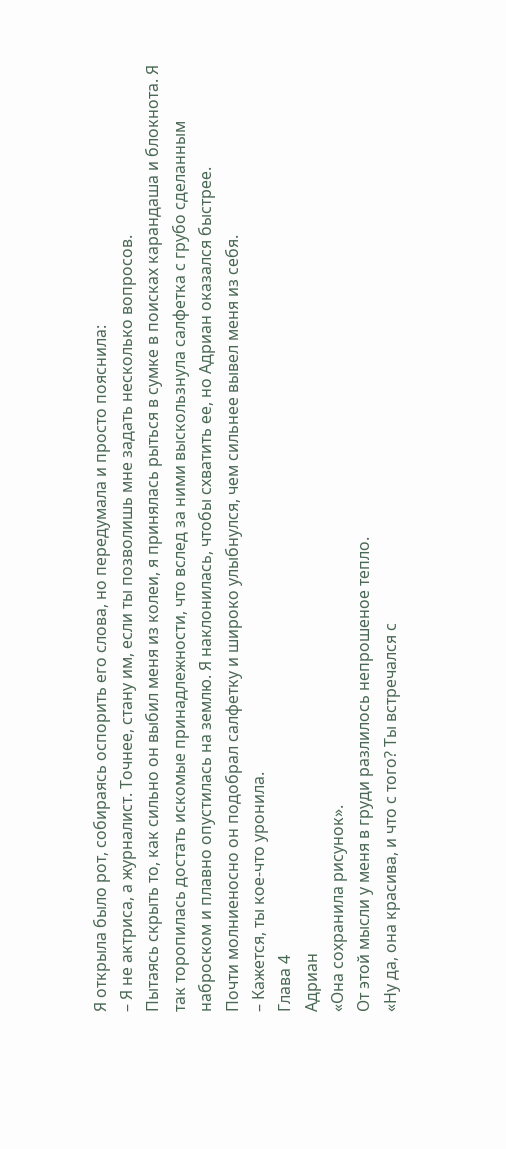Я открыла было рот, собираясь оспорить его слова, но передумала и просто пояснила:
– Я не актриса, а журналист. Точнее, стану им, если ты позволишь мне задать несколько вопросов.
Пытаясь скрыть то, как сильно он выбил меня из колеи, я принялась рыться в сумке в поисках карандаша и блокнота. Я так торопилась достать искомые принадлежности, что вслед за ними выскользнула салфетка с грубо сделанным наброском и плавно опустилась на землю. Я наклонилась, чтобы схватить ее, но Адриан оказался быстрее.
Почти молниеносно он подобрал салфетку и широко улыбнулся, чем сильнее вывел меня из себя.
– Кажется, ты кое-что уронила.
Глава 4
Адриан
«Она сохранила рисунок».
От этой мысли у меня в груди разлилось непрошеное тепло.
«Ну да, она красива, и что с того? Ты встречался с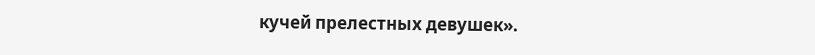кучей прелестных девушек».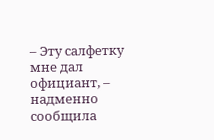– Эту салфетку мне дал официант, – надменно сообщила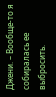Джени. – Вообще-то я собиралась ее выбросить.